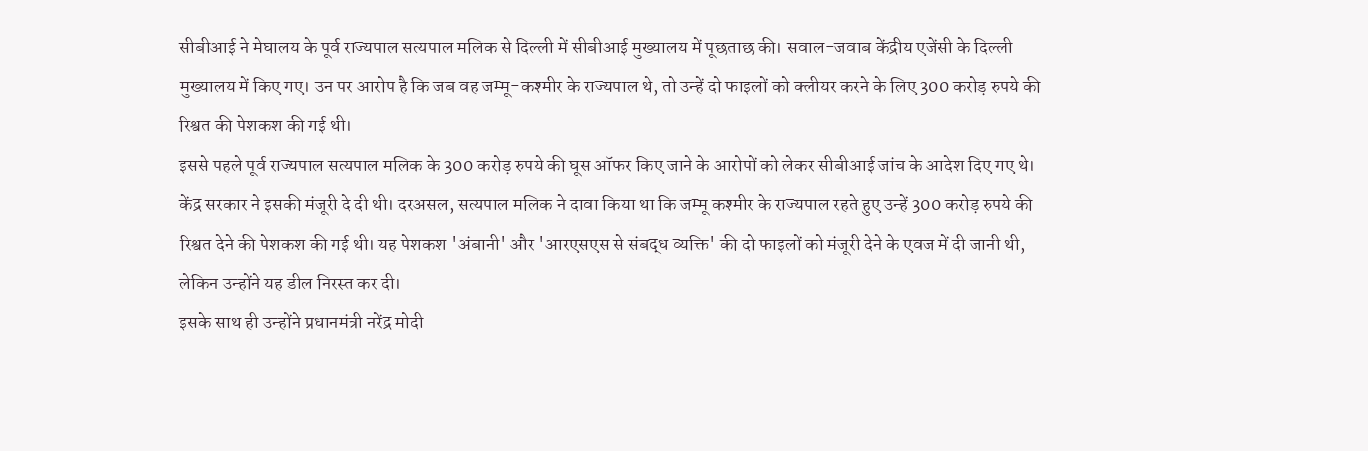सीबीआई ने मेघालय के पूर्व राज्यपाल सत्यपाल मलिक से दिल्ली में सीबीआई मुख्यालय में पूछताछ की। सवाल-जवाब केंद्रीय एजेंसी के दिल्ली मुख्यालय में किए गए। उन पर आरोप है कि जब वह जम्मू-कश्मीर के राज्यपाल थे, तो उन्हें दो फाइलों को क्लीयर करने के लिए 300 करोड़ रुपये की रिश्वत की पेशकश की गई थी।
इससे पहले पूर्व राज्यपाल सत्यपाल मलिक के 300 करोड़ रुपये की घूस ऑफर किए जाने के आरोपों को लेकर सीबीआई जांच के आदेश दिए गए थे। केंद्र सरकार ने इसकी मंजूरी दे दी थी। दरअसल, सत्यपाल मलिक ने दावा किया था कि जम्मू कश्मीर के राज्यपाल रहते हुए उन्हें 300 करोड़ रुपये की रिश्वत देने की पेशकश की गई थी। यह पेशकश 'अंबानी' और 'आरएसएस से संबद्ध व्यक्ति' की दो फाइलों को मंजूरी देने के एवज में दी जानी थी, लेकिन उन्होंने यह डील निरस्त कर दी।
इसके साथ ही उन्होंने प्रधानमंत्री नरेंद्र मोदी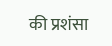की प्रशंसा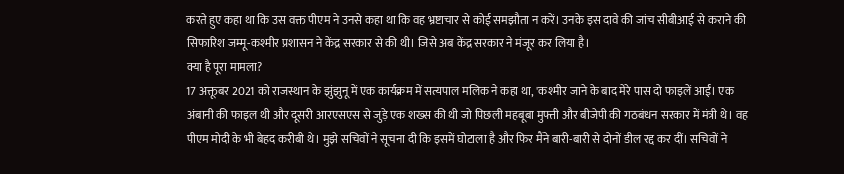करते हुए कहा था कि उस वक्त पीएम ने उनसे कहा था कि वह भ्रष्टाचार से कोई समझौता न करें। उनके इस दावे की जांच सीबीआई से कराने की सिफारिश जम्मू-कश्मीर प्रशासन ने केंद्र सरकार से की थी। जिसे अब केंद्र सरकार ने मंजूर कर लिया है।
क्या है पूरा मामला?
17 अक्तूबर 2021 को राजस्थान के झुंझुनू में एक कार्यक्रम में सत्यपाल मलिक ने कहा था, 'कश्मीर जाने के बाद मेरे पास दो फाइलें आईं। एक अंबानी की फाइल थी और दूसरी आरएसएस से जुड़े एक शख्स की थी जो पिछली महबूबा मुफ्ती और बीजेपी की गठबंधन सरकार में मंत्री थे। वह पीएम मोदी के भी बेहद करीबी थे। मुझे सचिवों ने सूचना दी कि इसमें घोटाला है और फिर मैंने बारी-बारी से दोनों डील रद्द कर दीं। सचिवों ने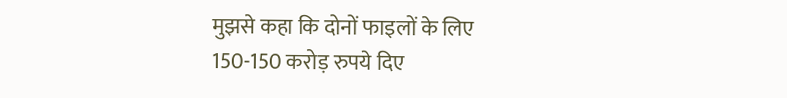मुझसे कहा कि दोनों फाइलों के लिए 150-150 करोड़ रुपये दिए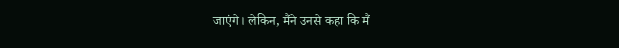जाएंगे। लेकिन, मैंने उनसे कहा कि मैं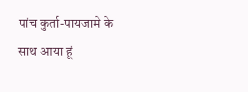पांच कुर्ता-पायजामे के साथ आया हूं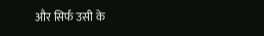और सिर्फ उसी के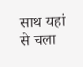साथ यहां से चला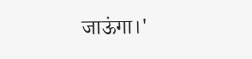जाऊंगा।'